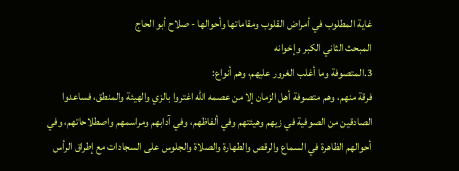غاية المطلوب في أمراض القلوب ومقاماتها وأحوالها - صلاح أبو الحاج
المبحث الثاني الكبر وإخوانه
3.المتصوفة وما أغلب الغرور عليهم، وهم أنواع:
فرقة منهم، وهم متصوفة أهل الزمان إلا من عصمه الله اغتروا بالزي والهيئة والمنطق، فساعدوا الصادقين من الصوفية في زيهم وهيئتهم وفي ألفاظهم، وفي آدابهم ومراسمهم واصطلاحاتهم، وفي أحوالهم الظاهرة في السماع والرقص والطهارة والصلاة والجلوس على السجادات مع إطراق الرأس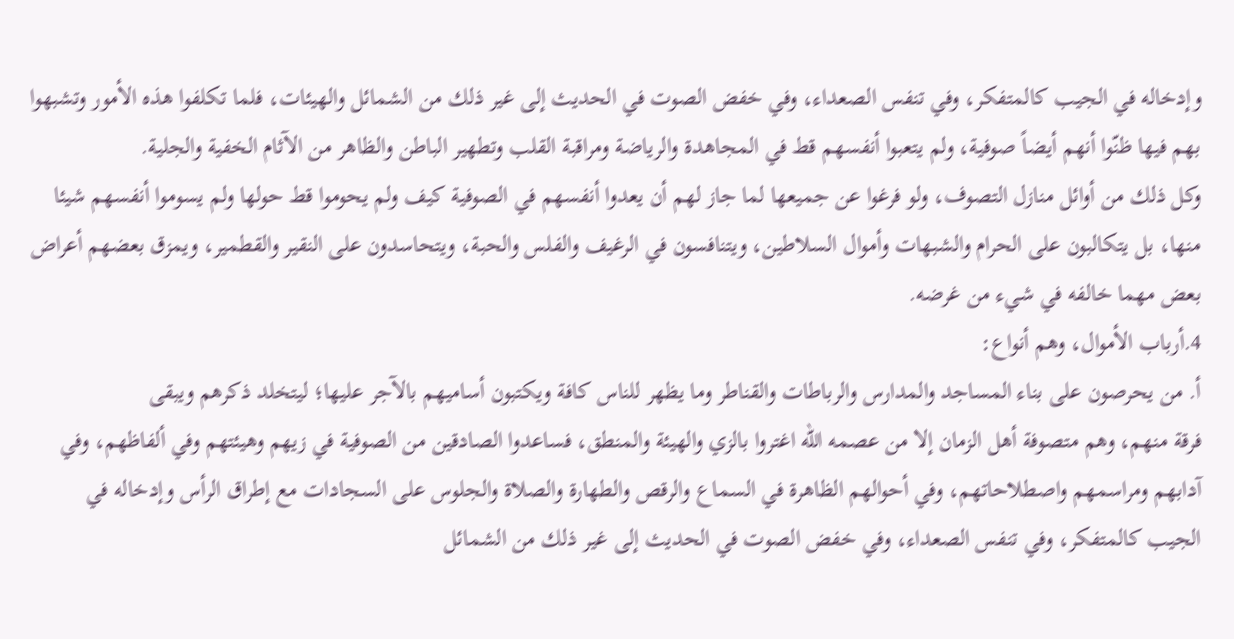وإدخاله في الجيب كالمتفكر، وفي تنفس الصعداء، وفي خفض الصوت في الحديث إلى غير ذلك من الشمائل والهيئات، فلما تكلفوا هذه الأمور وتشبهوا بهم فيها ظنّوا أنهم أيضاً صوفية، ولم يتعبوا أنفسهم قط في المجاهدة والرياضة ومراقبة القلب وتطهير الباطن والظاهر من الآثام الخفية والجلية.
وكل ذلك من أوائل منازل التصوف، ولو فرغوا عن جميعها لما جاز لهم أن يعدوا أنفسهم في الصوفية كيف ولم يحوموا قط حولها ولم يسوموا أنفسهم شيئا منها، بل يتكالبون على الحرام والشبهات وأموال السلاطين، ويتنافسون في الرغيف والفلس والحبة، ويتحاسدون على النقير والقطمير، ويمزق بعضهم أعراض بعض مهما خالفه في شيء من غرضه.
4.أرباب الأموال، وهم أنواع:
أ. من يحرصون على بناء المساجد والمدارس والرباطات والقناطر وما يظهر للناس كافة ويكتبون أساميهم بالآجر عليها؛ ليتخلد ذكرهم ويبقى
فرقة منهم، وهم متصوفة أهل الزمان إلا من عصمه الله اغتروا بالزي والهيئة والمنطق، فساعدوا الصادقين من الصوفية في زيهم وهيئتهم وفي ألفاظهم، وفي آدابهم ومراسمهم واصطلاحاتهم، وفي أحوالهم الظاهرة في السماع والرقص والطهارة والصلاة والجلوس على السجادات مع إطراق الرأس وإدخاله في الجيب كالمتفكر، وفي تنفس الصعداء، وفي خفض الصوت في الحديث إلى غير ذلك من الشمائل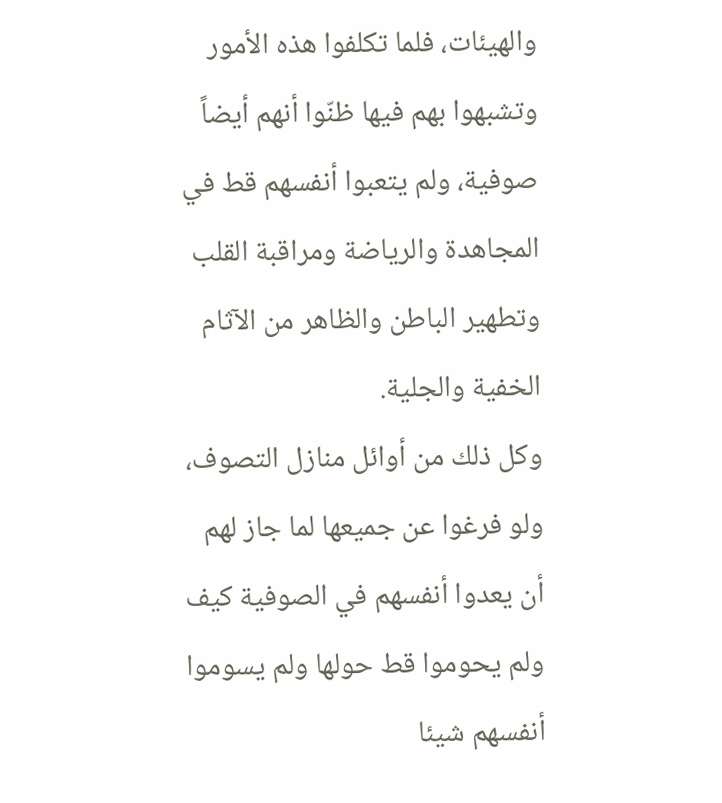والهيئات، فلما تكلفوا هذه الأمور وتشبهوا بهم فيها ظنّوا أنهم أيضاً صوفية، ولم يتعبوا أنفسهم قط في المجاهدة والرياضة ومراقبة القلب وتطهير الباطن والظاهر من الآثام الخفية والجلية.
وكل ذلك من أوائل منازل التصوف، ولو فرغوا عن جميعها لما جاز لهم أن يعدوا أنفسهم في الصوفية كيف ولم يحوموا قط حولها ولم يسوموا أنفسهم شيئا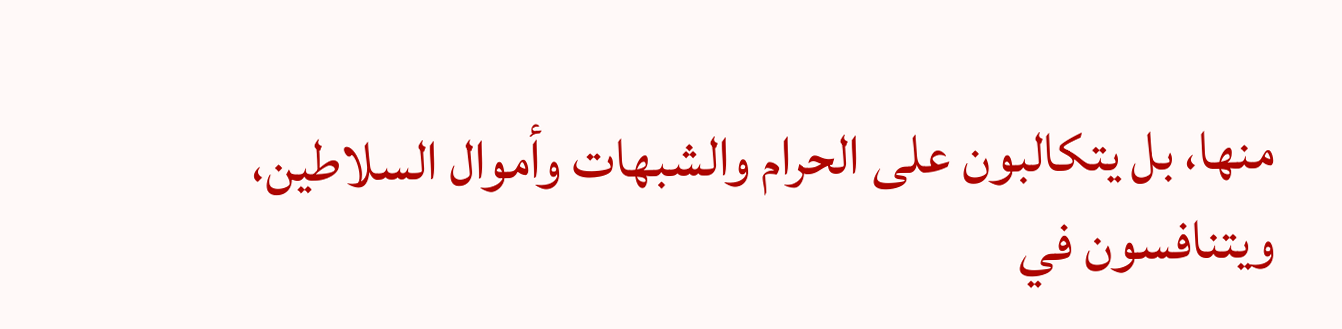منها، بل يتكالبون على الحرام والشبهات وأموال السلاطين، ويتنافسون في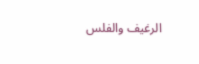الرغيف والفلس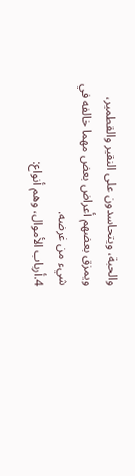والحبة، ويتحاسدون على النقير والقطمير، ويمزق بعضهم أعراض بعض مهما خالفه في شيء من غرضه.
4.أرباب الأموال، وهم أنواع: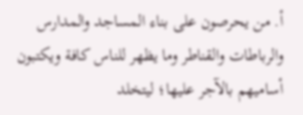أ. من يحرصون على بناء المساجد والمدارس والرباطات والقناطر وما يظهر للناس كافة ويكتبون أساميهم بالآجر عليها؛ ليتخلد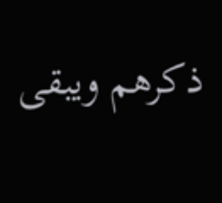ذكرهم ويبقى